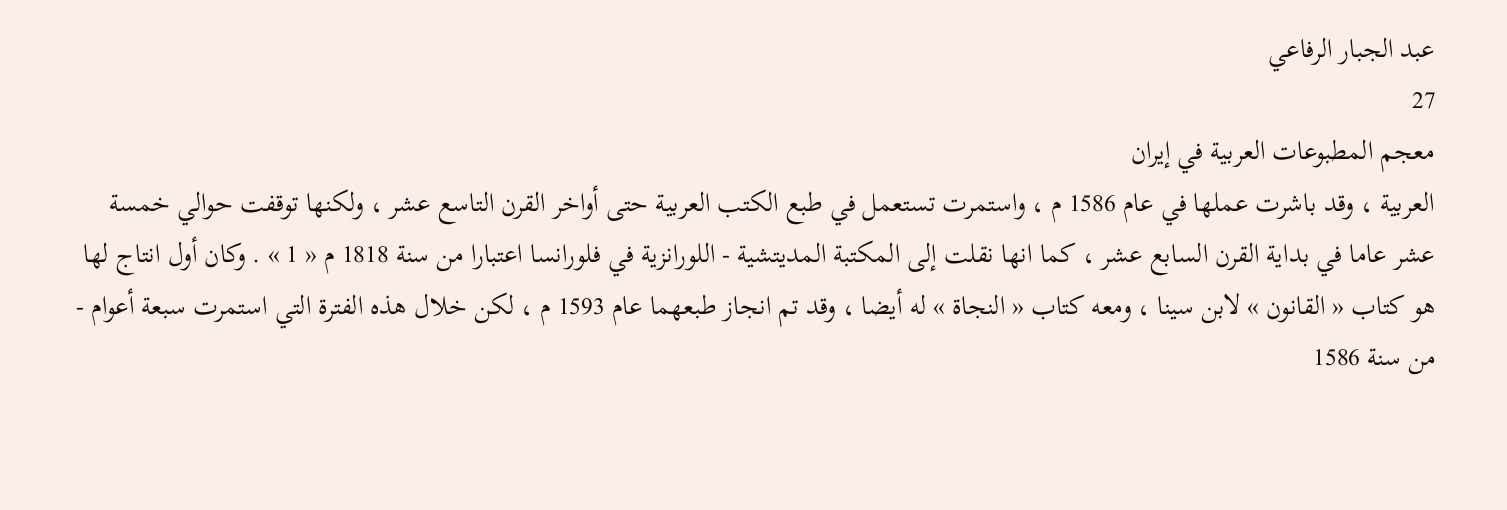عبد الجبار الرفاعي
27
معجم المطبوعات العربية في إيران
العربية ، وقد باشرت عملها في عام 1586 م ، واستمرت تستعمل في طبع الكتب العربية حتى أواخر القرن التاسع عشر ، ولكنها توقفت حوالي خمسة عشر عاما في بداية القرن السابع عشر ، كما انها نقلت إلى المكتبة المديتشية - اللورانزية في فلورانسا اعتبارا من سنة 1818 م « 1 » . وكان أول انتاج لها هو كتاب « القانون » لابن سينا ، ومعه كتاب « النجاة » له أيضا ، وقد تم انجاز طبعهما عام 1593 م ، لكن خلال هذه الفترة التي استمرت سبعة أعوام - من سنة 1586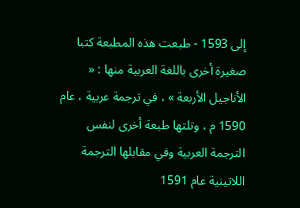إلى 1593 - طبعت هذه المطبعة كتبا صغيرة أخرى باللغة العربية منها : « الأناجيل الأربعة » ، في ترجمة عربية ، عام 1590 م ، وتلتها طبعة أخرى لنفس الترجمة العربية وفي مقابلها الترجمة اللاتينية عام 1591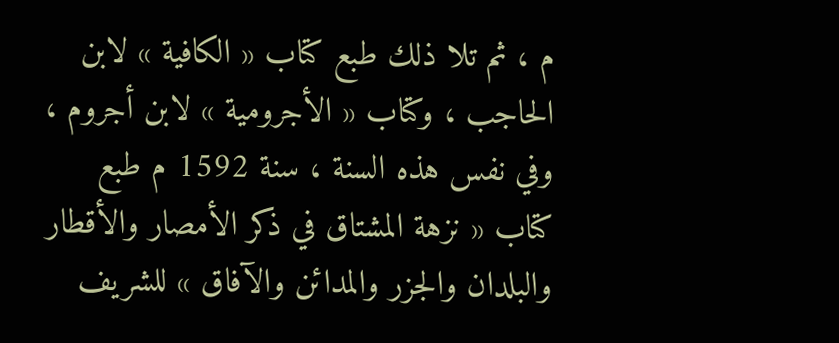م ، ثم تلا ذلك طبع كتاب « الكافية » لابن الحاجب ، وكتاب « الأجرومية » لابن أجروم ، وفي نفس هذه السنة ، سنة 1592 م طبع كتاب « نزهة المشتاق في ذكر الأمصار والأقطار والبلدان والجزر والمدائن والآفاق » للشريف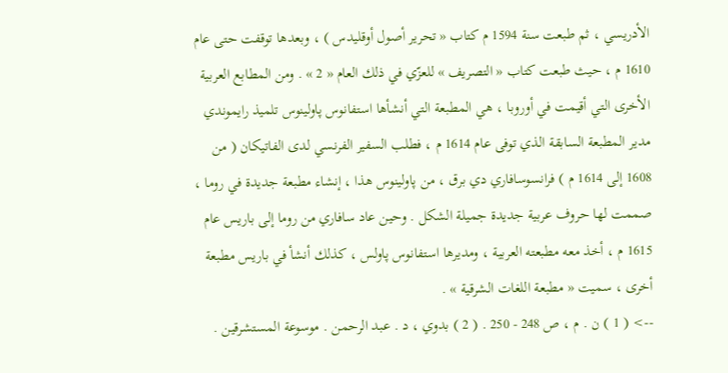الأدريسي ، ثم طبعت سنة 1594 م كتاب « تحرير أصول أوقليدس ) ، وبعدها توقفت حتى عام 1610 م ، حيث طبعت كتاب « التصريف » للعزّي في ذلك العام « 2 » . ومن المطابع العربية الأخرى التي أقيمت في أوروبا ، هي المطبعة التي أنشأها استفانوس پاولينوس تلميذ رايموندي مدير المطبعة السابقة الذي توفى عام 1614 م ، فطلب السفير الفرنسي لدى الفاتيكان ( من 1608 إلى 1614 م ) فرانسوسافاري دي برق ، من پاولينوس هذا ، إنشاء مطبعة جديدة في روما ، صممت لها حروف عربية جديدة جميلة الشكل . وحين عاد سافاري من روما إلى باريس عام 1615 م ، أخذ معه مطبعته العربية ، ومديرها استفانوس پاولس ، كذلك أنشأ في باريس مطبعة أخرى ، سميت « مطبعة اللغات الشرقية » .
--> ( 1 ) ن . م ، ص 248 - 250 . ( 2 ) بدوي ، د . عبد الرحمن . موسوعة المستشرقين .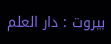بيروت : دار العلم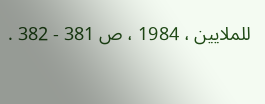للملايين ، 1984 ، ص 381 - 382 .